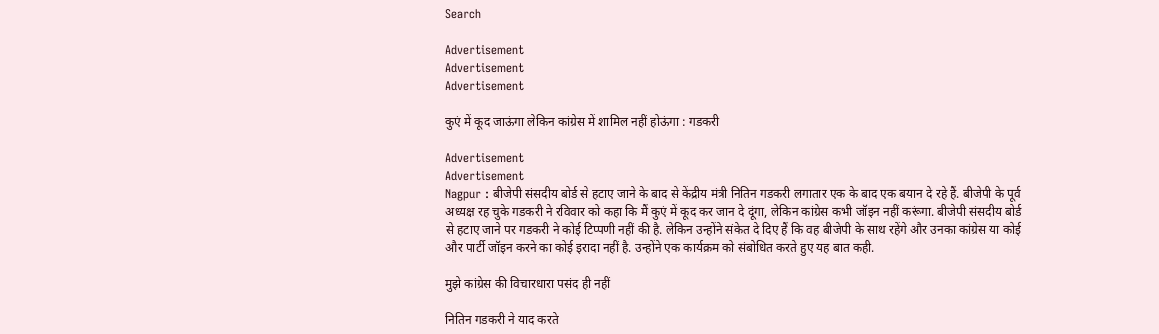Search

Advertisement
Advertisement
Advertisement

कुएं में कूद जाऊंगा लेकिन कांग्रेस में शामिल नहीं होऊंगा : गडकरी

Advertisement
Advertisement
Nagpur : बीजेपी संसदीय बोर्ड से हटाए जाने के बाद से केंद्रीय मंत्री नितिन गडकरी लगातार एक के बाद एक बयान दे रहे हैं. बीजेपी के पूर्व अध्यक्ष रह चुके गडकरी ने रविवार को कहा कि मैं कुएं में कूद कर जान दे दूंगा, लेकिन कांग्रेस कभी जॉइन नहीं करूंगा. बीजेपी संसदीय बोर्ड से हटाए जाने पर गडकरी ने कोई टिप्पणी नहीं की है. लेकिन उन्होंने संकेत दे दिए हैं कि वह बीजेपी के साथ रहेंगे और उनका कांग्रेस या कोई और पार्टी जॉइन करने का कोई इरादा नहीं है. उन्होंने एक कार्यक्रम को संबोधित करते हुए यह बात कही.

मुझे कांग्रेस की विचारधारा पसंद ही नहीं

नितिन गडकरी ने याद करते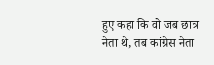हुए कहा कि वो जब छात्र नेता थे, तब कांग्रेस नेता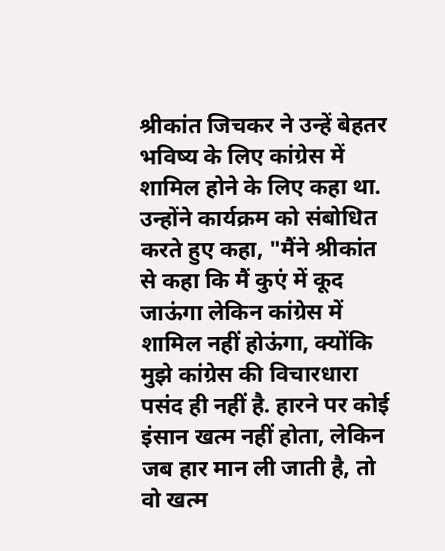श्रीकांत जिचकर ने उन्हें बेहतर भविष्य के लिए कांग्रेस में शामिल होने के लिए कहा था. उन्होंने कार्यक्रम को संबोधित करते हुए कहा, "मैंने श्रीकांत से कहा कि मैं कुएं में कूद जाऊंगा लेकिन कांग्रेस में शामिल नहीं होऊंगा, क्योंकि मुझे कांग्रेस की विचारधारा पसंद ही नहीं है. हारने पर कोई इंसान खत्म नहीं होता, लेकिन जब हार मान ली जाती है, तो वो खत्म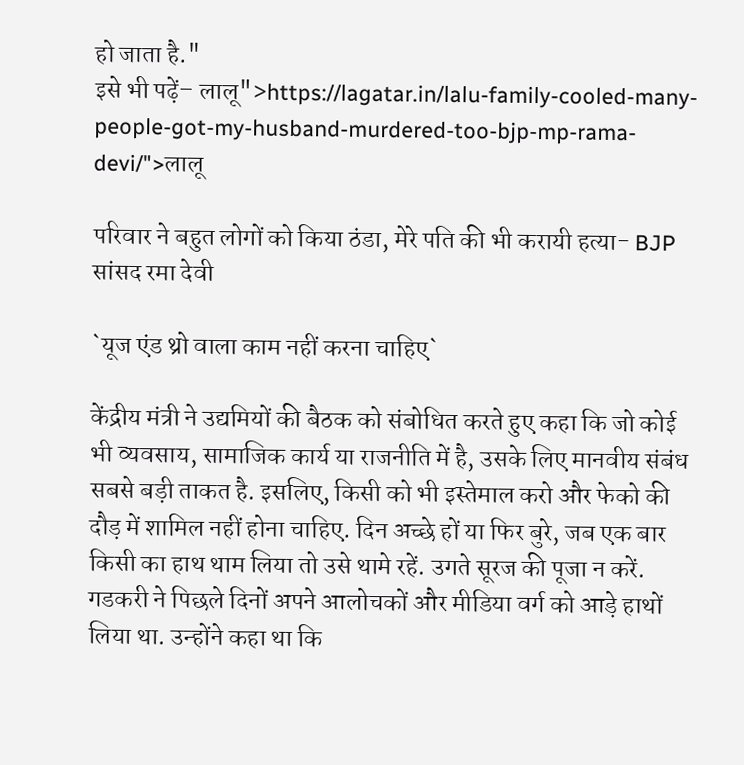हो जाता है."
इसे भी पढ़ें– लालू">https://lagatar.in/lalu-family-cooled-many-people-got-my-husband-murdered-too-bjp-mp-rama-devi/">लालू

परिवार ने बहुत लोगों को किया ठंडा, मेरे पति की भी करायी हत्या- BJP सांसद रमा देवी

`यूज एंड थ्रो वाला काम नहीं करना चाहिए`

केंद्रीय मंत्री ने उद्यमियों की बैठक को संबोधित करते हुए कहा कि जो कोई भी व्यवसाय, सामाजिक कार्य या राजनीति में है, उसके लिए मानवीय संबंध सबसे बड़ी ताकत है. इसलिए, किसी को भी इस्तेमाल करो और फेको की दौड़ में शामिल नहीं होना चाहिए. दिन अच्छे हों या फिर बुरे, जब एक बार किसी का हाथ थाम लिया तो उसे थामे रहें. उगते सूरज की पूजा न करें. गडकरी ने पिछले दिनों अपने आलोचकों और मीडिया वर्ग को आड़े हाथों लिया था. उन्होंने कहा था कि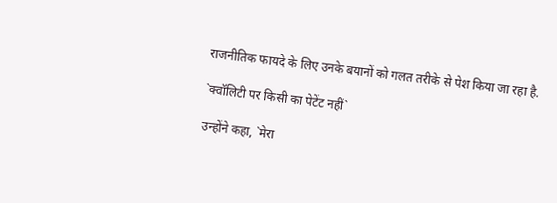राजनीतिक फायदे के लिए उनके बयानों को गलत तरीके से पेश किया जा रहा है.

`क्वॉलिटी पर किसी का पेटेंट नहीं`

उन्होंने कहा, `मेरा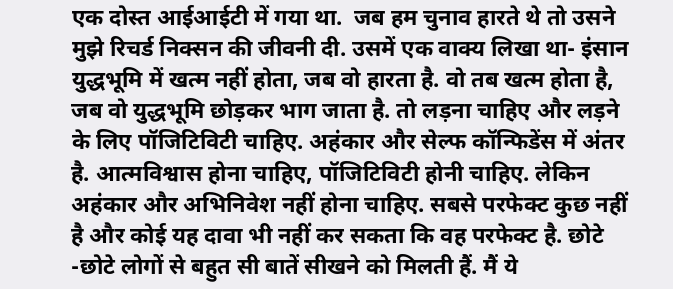एक दोस्त आईआईटी में गया था.  जब हम चुनाव हारते थे तो उसने मुझे रिचर्ड निक्सन की जीवनी दी. उसमें एक वाक्य लिखा था- इंसान युद्धभूमि में खत्म नहीं होता, जब वो हारता है. वो तब खत्म होता है, जब वो युद्धभूमि छोड़कर भाग जाता है. तो लड़ना चाहिए और लड़ने के लिए पॉजिटिविटी चाहिए. अहंकार और सेल्फ कॉन्फिडेंस में अंतर है. आत्मविश्वास होना चाहिए, पॉजिटिविटी होनी चाहिए. लेकिन अहंकार और अभिनिवेश नहीं होना चाहिए. सबसे परफेक्ट कुछ नहीं है और कोई यह दावा भी नहीं कर सकता कि वह परफेक्ट है. छोटे -छोटे लोगों से बहुत सी बातें सीखने को मिलती हैं. मैं ये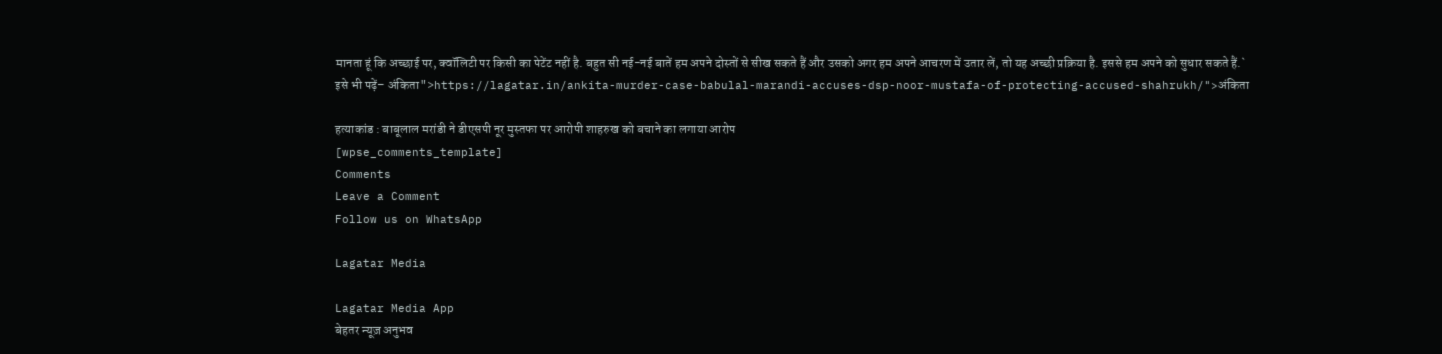मानता हूं कि अच्छाई पर, क्वॉलिटी पर किसी का पेटेंट नहीं है. बहुत सी नई-नई बातें हम अपने दोस्तों से सीख सकते हैं और उसको अगर हम अपने आचरण में उतार लें, तो यह अच्छी प्रक्रिया है. इससे हम अपने को सुधार सकते हैं.`
इसे भी पढ़ें– अंकिता">https://lagatar.in/ankita-murder-case-babulal-marandi-accuses-dsp-noor-mustafa-of-protecting-accused-shahrukh/">अंकिता

हत्याकांड : बाबूलाल मरांडी ने डीएसपी नूर मुस्तफा पर आरोपी शाहरुख को बचाने का लगाया आरोप
[wpse_comments_template]
Comments
Leave a Comment
Follow us on WhatsApp

Lagatar Media

Lagatar Media App
बेहतर न्यूज़ अनुभव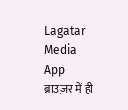Lagatar Media App
ब्राउज़र में ही